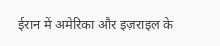ईरान में अमेरिका और इज़राइल के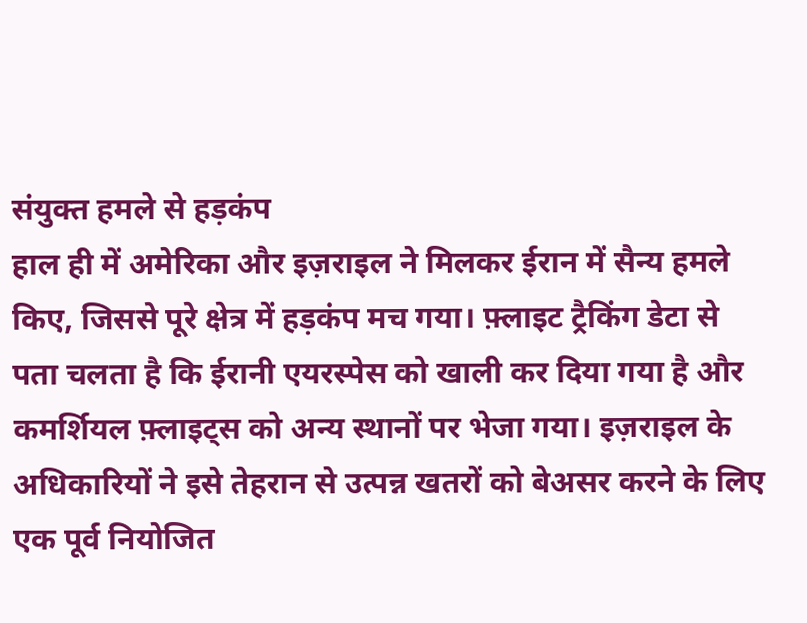संयुक्त हमले से हड़कंप
हाल ही में अमेरिका और इज़राइल ने मिलकर ईरान में सैन्य हमले किए, जिससे पूरे क्षेत्र में हड़कंप मच गया। फ़्लाइट ट्रैकिंग डेटा से पता चलता है कि ईरानी एयरस्पेस को खाली कर दिया गया है और कमर्शियल फ़्लाइट्स को अन्य स्थानों पर भेजा गया। इज़राइल के अधिकारियों ने इसे तेहरान से उत्पन्न खतरों को बेअसर करने के लिए एक पूर्व नियोजित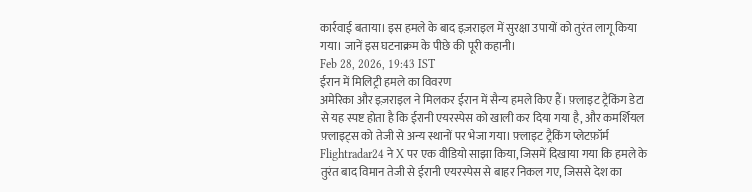कार्रवाई बताया। इस हमले के बाद इज़राइल में सुरक्षा उपायों को तुरंत लागू किया गया। जानें इस घटनाक्रम के पीछे की पूरी कहानी।
Feb 28, 2026, 19:43 IST
ईरान में मिलिट्री हमले का विवरण
अमेरिका और इज़राइल ने मिलकर ईरान में सैन्य हमले किए हैं। फ़्लाइट ट्रैकिंग डेटा से यह स्पष्ट होता है कि ईरानी एयरस्पेस को खाली कर दिया गया है, और कमर्शियल फ़्लाइट्स को तेजी से अन्य स्थानों पर भेजा गया। फ़्लाइट ट्रैकिंग प्लेटफ़ॉर्म Flightradar24 ने X पर एक वीडियो साझा किया, जिसमें दिखाया गया कि हमले के तुरंत बाद विमान तेजी से ईरानी एयरस्पेस से बाहर निकल गए, जिससे देश का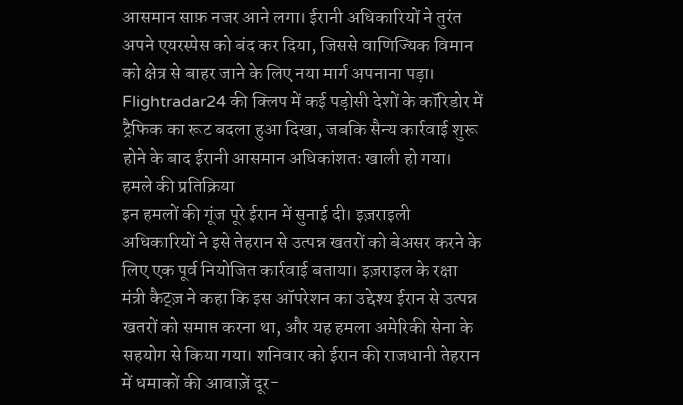आसमान साफ़ नजर आने लगा। ईरानी अधिकारियों ने तुरंत अपने एयरस्पेस को बंद कर दिया, जिससे वाणिज्यिक विमान को क्षेत्र से बाहर जाने के लिए नया मार्ग अपनाना पड़ा। Flightradar24 की क्लिप में कई पड़ोसी देशों के कॉरिडोर में ट्रैफिक का रूट बदला हुआ दिखा, जबकि सैन्य कार्रवाई शुरू होने के बाद ईरानी आसमान अधिकांशतः खाली हो गया।
हमले की प्रतिक्रिया
इन हमलों की गूंज पूरे ईरान में सुनाई दी। इज़राइली अधिकारियों ने इसे तेहरान से उत्पन्न खतरों को बेअसर करने के लिए एक पूर्व नियोजित कार्रवाई बताया। इज़राइल के रक्षा मंत्री कैट्ज़ ने कहा कि इस ऑपरेशन का उद्देश्य ईरान से उत्पन्न खतरों को समाप्त करना था, और यह हमला अमेरिकी सेना के सहयोग से किया गया। शनिवार को ईरान की राजधानी तेहरान में धमाकों की आवाज़ें दूर-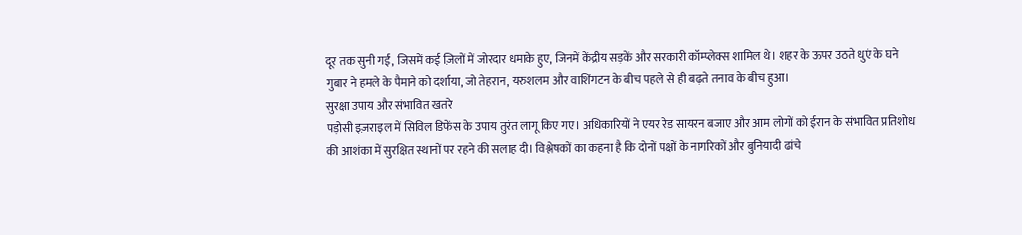दूर तक सुनी गईं, जिसमें कई ज़िलों में जोरदार धमाके हुए, जिनमें केंद्रीय सड़कें और सरकारी कॉम्प्लेक्स शामिल थे। शहर के ऊपर उठते धुएं के घने गुबार ने हमले के पैमाने को दर्शाया, जो तेहरान, यरुशलम और वाशिंगटन के बीच पहले से ही बढ़ते तनाव के बीच हुआ।
सुरक्षा उपाय और संभावित खतरे
पड़ोसी इज़राइल में सिविल डिफेंस के उपाय तुरंत लागू किए गए। अधिकारियों ने एयर रेड सायरन बजाए और आम लोगों को ईरान के संभावित प्रतिशोध की आशंका में सुरक्षित स्थानों पर रहने की सलाह दी। विश्लेषकों का कहना है कि दोनों पक्षों के नागरिकों और बुनियादी ढांचे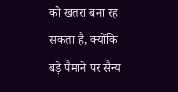को खतरा बना रह सकता है, क्योंकि बड़े पैमाने पर सैन्य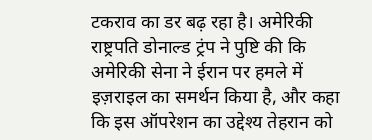टकराव का डर बढ़ रहा है। अमेरिकी राष्ट्रपति डोनाल्ड ट्रंप ने पुष्टि की कि अमेरिकी सेना ने ईरान पर हमले में इज़राइल का समर्थन किया है, और कहा कि इस ऑपरेशन का उद्देश्य तेहरान को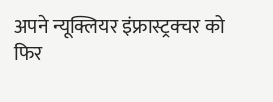अपने न्यूक्लियर इंफ्रास्ट्रक्चर को फिर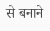से बनाने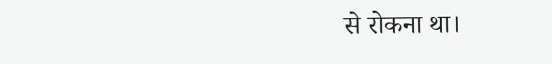से रोकना था।